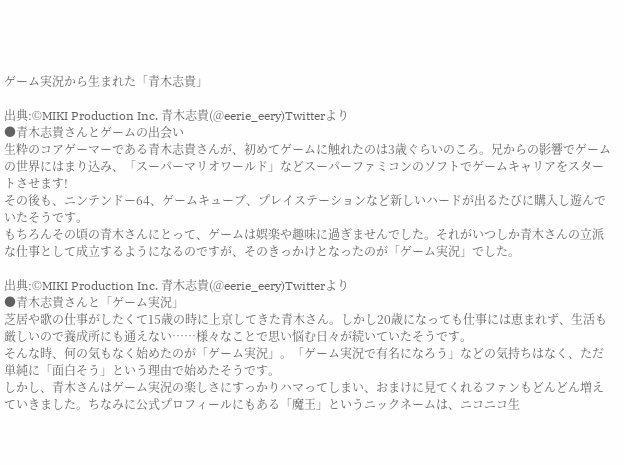ゲーム実況から生まれた「青木志貴」

出典:©MIKI Production Inc. 青木志貴(@eerie_eery)Twitterより
●青木志貴さんとゲームの出会い
生粋のコアゲーマーである青木志貴さんが、初めてゲームに触れたのは3歳ぐらいのころ。兄からの影響でゲームの世界にはまり込み、「スーパーマリオワールド」などスーパーファミコンのソフトでゲームキャリアをスタートさせます!
その後も、ニンテンドー64、ゲームキューブ、プレイステーションなど新しいハードが出るたびに購入し遊んでいたそうです。
もちろんその頃の青木さんにとって、ゲームは娯楽や趣味に過ぎませんでした。それがいつしか青木さんの立派な仕事として成立するようになるのですが、そのきっかけとなったのが「ゲーム実況」でした。

出典:©MIKI Production Inc. 青木志貴(@eerie_eery)Twitterより
●青木志貴さんと「ゲーム実況」
芝居や歌の仕事がしたくて15歳の時に上京してきた青木さん。しかし20歳になっても仕事には恵まれず、生活も厳しいので養成所にも通えない……様々なことで思い悩む日々が続いていたそうです。
そんな時、何の気もなく始めたのが「ゲーム実況」。「ゲーム実況で有名になろう」などの気持ちはなく、ただ単純に「面白そう」という理由で始めたそうです。
しかし、青木さんはゲーム実況の楽しさにすっかりハマってしまい、おまけに見てくれるファンもどんどん増えていきました。ちなみに公式プロフィールにもある「魔王」というニックネームは、ニコニコ生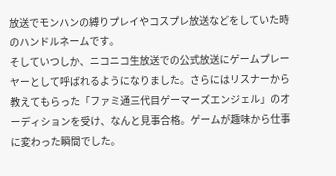放送でモンハンの縛りプレイやコスプレ放送などをしていた時のハンドルネームです。
そしていつしか、ニコニコ生放送での公式放送にゲームプレーヤーとして呼ばれるようになりました。さらにはリスナーから教えてもらった「ファミ通三代目ゲーマーズエンジェル」のオーディションを受け、なんと見事合格。ゲームが趣味から仕事に変わった瞬間でした。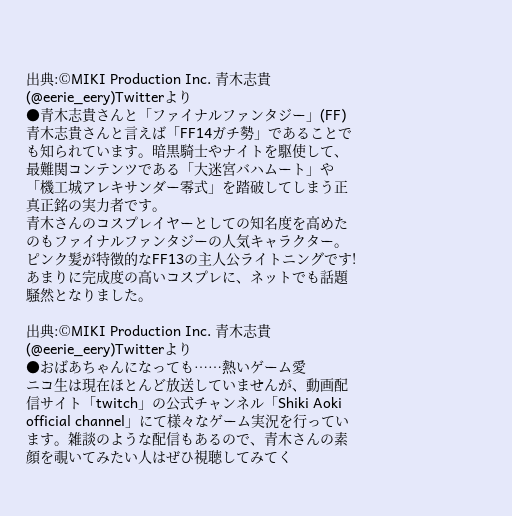出典:©MIKI Production Inc. 青木志貴(@eerie_eery)Twitterより
●青木志貴さんと「ファイナルファンタジー」(FF)
青木志貴さんと言えば「FF14ガチ勢」であることでも知られています。暗黒騎士やナイトを駆使して、最難関コンテンツである「大迷宮バハムート」や「機工城アレキサンダー零式」を踏破してしまう正真正銘の実力者です。
青木さんのコスプレイヤーとしての知名度を高めたのもファイナルファンタジーの人気キャラクター。ピンク髪が特徴的なFF13の主人公ライトニングです!あまりに完成度の高いコスプレに、ネットでも話題騒然となりました。

出典:©MIKI Production Inc. 青木志貴(@eerie_eery)Twitterより
●おばあちゃんになっても……熱いゲーム愛
ニコ生は現在ほとんど放送していませんが、動画配信サイト「twitch」の公式チャンネル「Shiki Aoki official channel」にて様々なゲーム実況を行っています。雑談のような配信もあるので、青木さんの素顔を覗いてみたい人はぜひ視聴してみてく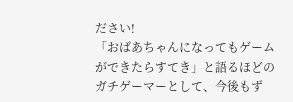ださい!
「おばあちゃんになってもゲームができたらすてき」と語るほどのガチゲーマーとして、今後もず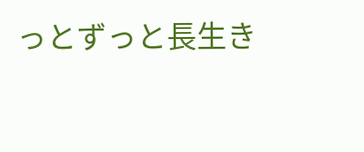っとずっと長生き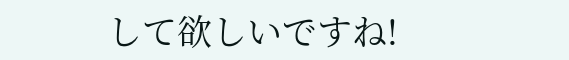して欲しいですね!